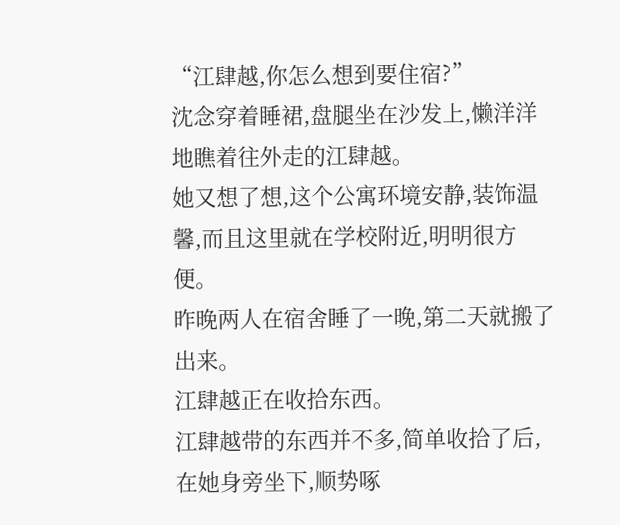“江肆越,你怎么想到要住宿?”
沈念穿着睡裙,盘腿坐在沙发上,懒洋洋地瞧着往外走的江肆越。
她又想了想,这个公寓环境安静,装饰温馨,而且这里就在学校附近,明明很方便。
昨晚两人在宿舍睡了一晚,第二天就搬了出来。
江肆越正在收拾东西。
江肆越带的东西并不多,简单收拾了后,在她身旁坐下,顺势啄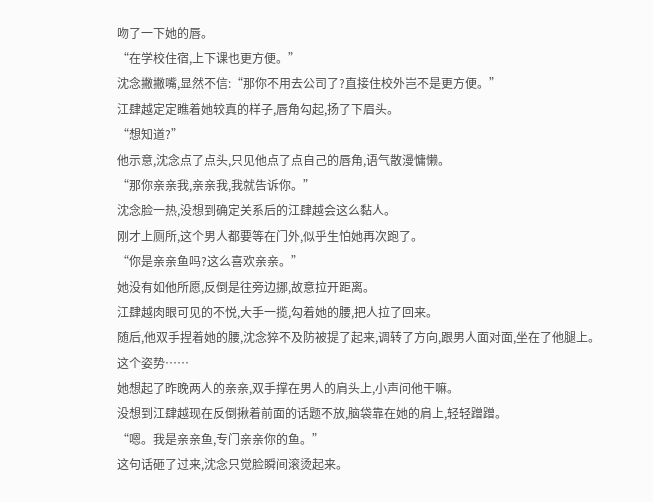吻了一下她的唇。
“在学校住宿,上下课也更方便。”
沈念撇撇嘴,显然不信:“那你不用去公司了?直接住校外岂不是更方便。”
江肆越定定瞧着她较真的样子,唇角勾起,扬了下眉头。
“想知道?”
他示意,沈念点了点头,只见他点了点自己的唇角,语气散漫慵懒。
“那你亲亲我,亲亲我,我就告诉你。”
沈念脸一热,没想到确定关系后的江肆越会这么黏人。
刚才上厕所,这个男人都要等在门外,似乎生怕她再次跑了。
“你是亲亲鱼吗?这么喜欢亲亲。”
她没有如他所愿,反倒是往旁边挪,故意拉开距离。
江肆越肉眼可见的不悦,大手一揽,勾着她的腰,把人拉了回来。
随后,他双手捏着她的腰,沈念猝不及防被提了起来,调转了方向,跟男人面对面,坐在了他腿上。
这个姿势……
她想起了昨晚两人的亲亲,双手撑在男人的肩头上,小声问他干嘛。
没想到江肆越现在反倒揪着前面的话题不放,脑袋靠在她的肩上,轻轻蹭蹭。
“嗯。我是亲亲鱼,专门亲亲你的鱼。”
这句话砸了过来,沈念只觉脸瞬间滚烫起来。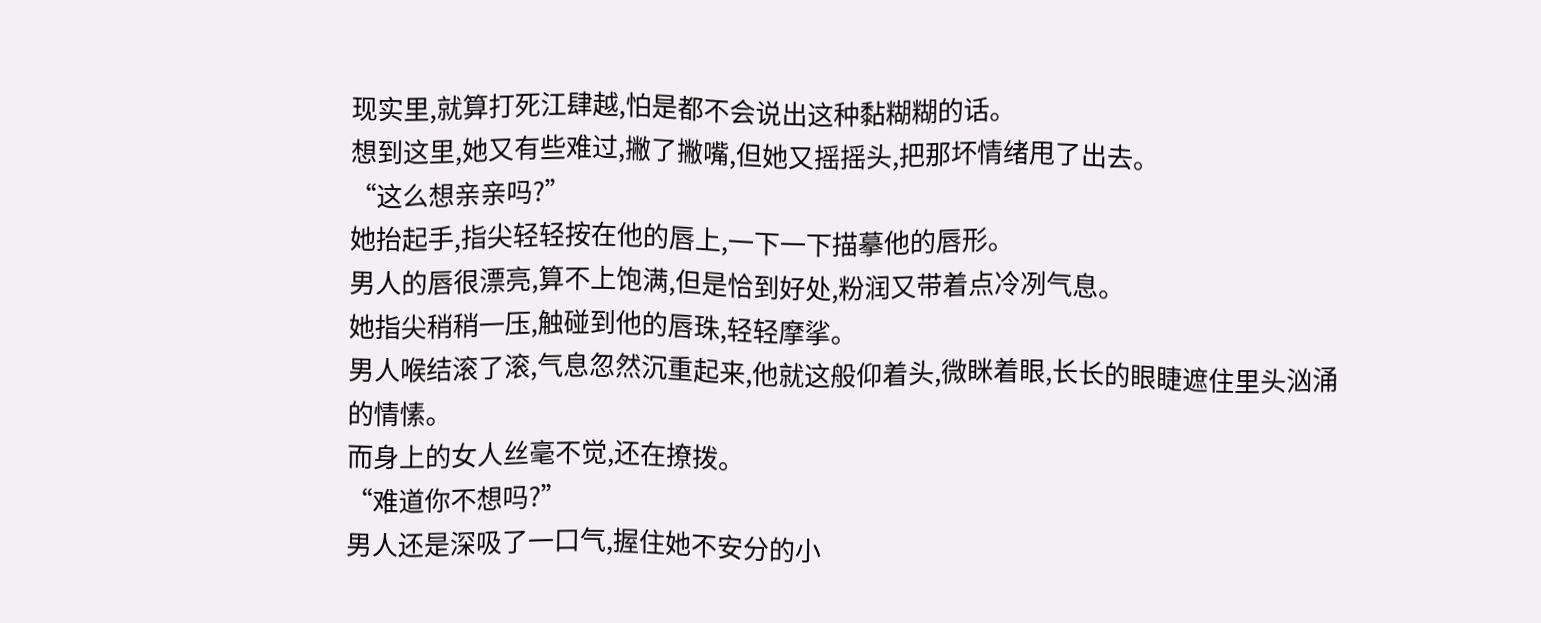现实里,就算打死江肆越,怕是都不会说出这种黏糊糊的话。
想到这里,她又有些难过,撇了撇嘴,但她又摇摇头,把那坏情绪甩了出去。
“这么想亲亲吗?”
她抬起手,指尖轻轻按在他的唇上,一下一下描摹他的唇形。
男人的唇很漂亮,算不上饱满,但是恰到好处,粉润又带着点冷冽气息。
她指尖稍稍一压,触碰到他的唇珠,轻轻摩挲。
男人喉结滚了滚,气息忽然沉重起来,他就这般仰着头,微眯着眼,长长的眼睫遮住里头汹涌的情愫。
而身上的女人丝毫不觉,还在撩拨。
“难道你不想吗?”
男人还是深吸了一口气,握住她不安分的小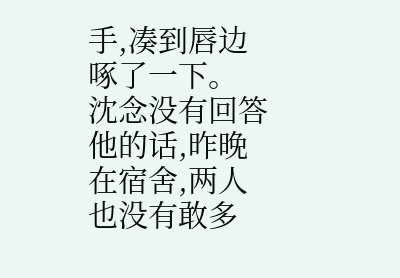手,凑到唇边啄了一下。
沈念没有回答他的话,昨晚在宿舍,两人也没有敢多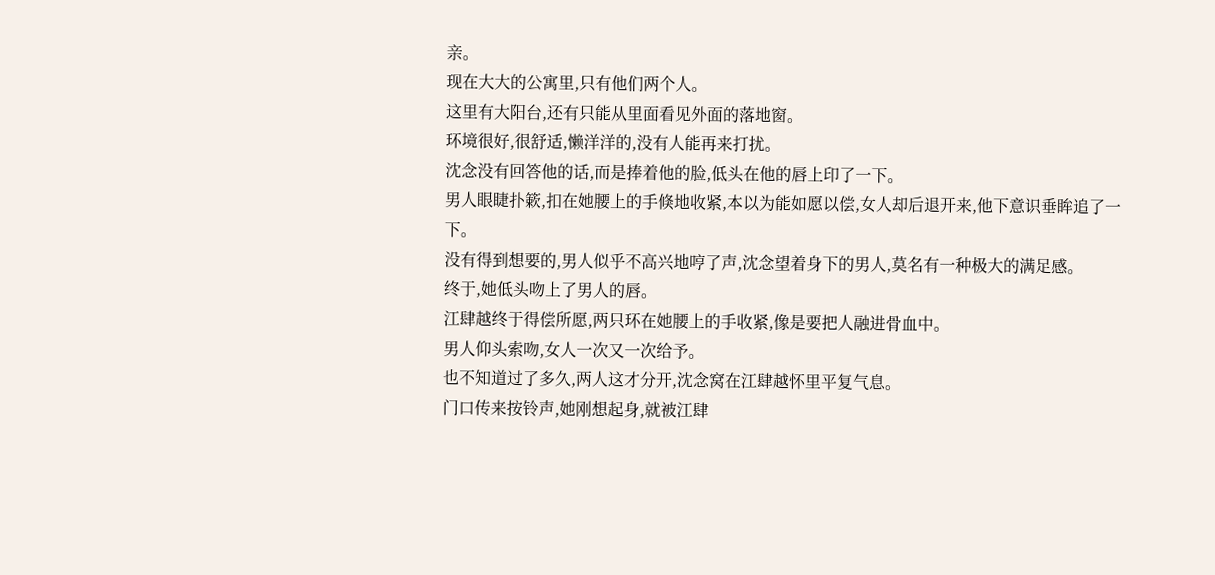亲。
现在大大的公寓里,只有他们两个人。
这里有大阳台,还有只能从里面看见外面的落地窗。
环境很好,很舒适,懒洋洋的,没有人能再来打扰。
沈念没有回答他的话,而是捧着他的脸,低头在他的唇上印了一下。
男人眼睫扑簌,扣在她腰上的手倏地收紧,本以为能如愿以偿,女人却后退开来,他下意识垂眸追了一下。
没有得到想要的,男人似乎不高兴地哼了声,沈念望着身下的男人,莫名有一种极大的满足感。
终于,她低头吻上了男人的唇。
江肆越终于得偿所愿,两只环在她腰上的手收紧,像是要把人融进骨血中。
男人仰头索吻,女人一次又一次给予。
也不知道过了多久,两人这才分开,沈念窝在江肆越怀里平复气息。
门口传来按铃声,她刚想起身,就被江肆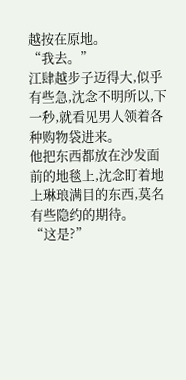越按在原地。
“我去。”
江肆越步子迈得大,似乎有些急,沈念不明所以,下一秒,就看见男人领着各种购物袋进来。
他把东西都放在沙发面前的地毯上,沈念盯着地上琳琅满目的东西,莫名有些隐约的期待。
“这是?”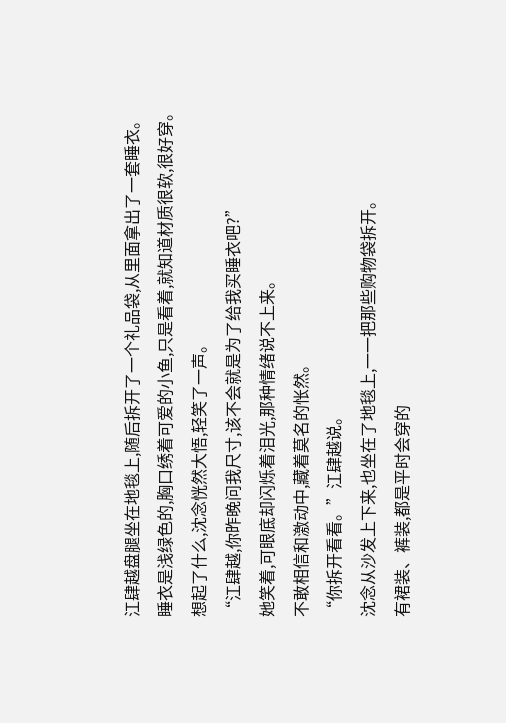江肆越盘腿坐在地毯上,随后拆开了一个礼品袋,从里面拿出了一套睡衣。
睡衣是浅绿色的,胸口绣着可爱的小鱼,只是看着,就知道材质很软,很好穿。
想起了什么,沈念恍然大悟,轻笑了一声。
“江肆越,你昨晚问我尺寸,该不会就是为了给我买睡衣吧?”
她笑着,可眼底却闪烁着泪光,那种情绪说不上来。
不敢相信和激动中,藏着莫名的怅然。
“你拆开看看。”江肆越说。
沈念从沙发上下来,也坐在了地毯上,一一把那些购物袋拆开。
有裙装、裤装,都是平时会穿的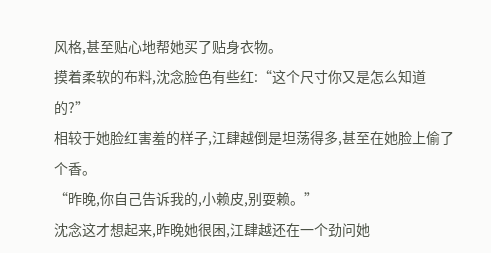风格,甚至贴心地帮她买了贴身衣物。
摸着柔软的布料,沈念脸色有些红:“这个尺寸你又是怎么知道的?”
相较于她脸红害羞的样子,江肆越倒是坦荡得多,甚至在她脸上偷了个香。
“昨晚,你自己告诉我的,小赖皮,别耍赖。”
沈念这才想起来,昨晚她很困,江肆越还在一个劲问她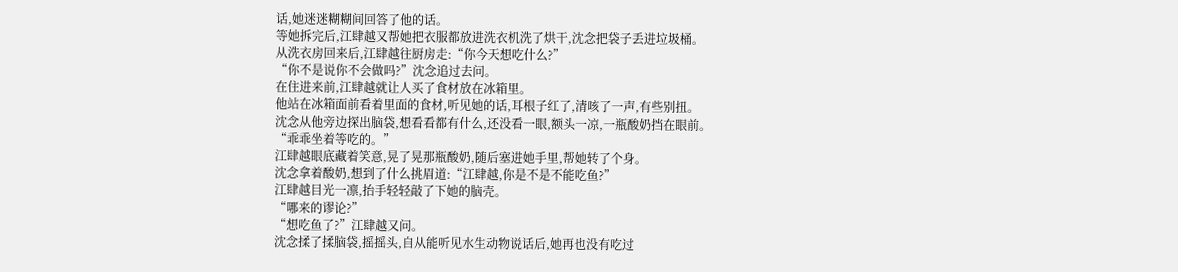话,她迷迷糊糊间回答了他的话。
等她拆完后,江肆越又帮她把衣服都放进洗衣机洗了烘干,沈念把袋子丢进垃圾桶。
从洗衣房回来后,江肆越往厨房走:“你今天想吃什么?”
“你不是说你不会做吗?”沈念追过去问。
在住进来前,江肆越就让人买了食材放在冰箱里。
他站在冰箱面前看着里面的食材,听见她的话,耳根子红了,清咳了一声,有些别扭。
沈念从他旁边探出脑袋,想看看都有什么,还没看一眼,额头一凉,一瓶酸奶挡在眼前。
“乖乖坐着等吃的。”
江肆越眼底藏着笑意,晃了晃那瓶酸奶,随后塞进她手里,帮她转了个身。
沈念拿着酸奶,想到了什么挑眉道:“江肆越,你是不是不能吃鱼?”
江肆越目光一凛,抬手轻轻敲了下她的脑壳。
“哪来的谬论?”
“想吃鱼了?”江肆越又问。
沈念揉了揉脑袋,摇摇头,自从能听见水生动物说话后,她再也没有吃过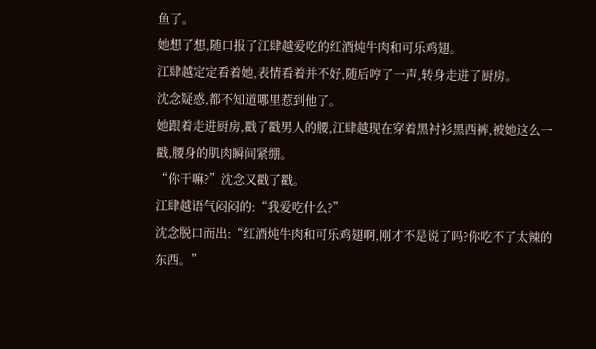鱼了。
她想了想,随口报了江肆越爱吃的红酒炖牛肉和可乐鸡翅。
江肆越定定看着她,表情看着并不好,随后哼了一声,转身走进了厨房。
沈念疑惑,都不知道哪里惹到他了。
她跟着走进厨房,戳了戳男人的腰,江肆越现在穿着黑衬衫黑西裤,被她这么一戳,腰身的肌肉瞬间紧绷。
“你干嘛?”沈念又戳了戳。
江肆越语气闷闷的:“我爱吃什么?”
沈念脱口而出:“红酒炖牛肉和可乐鸡翅啊,刚才不是说了吗?你吃不了太辣的东西。”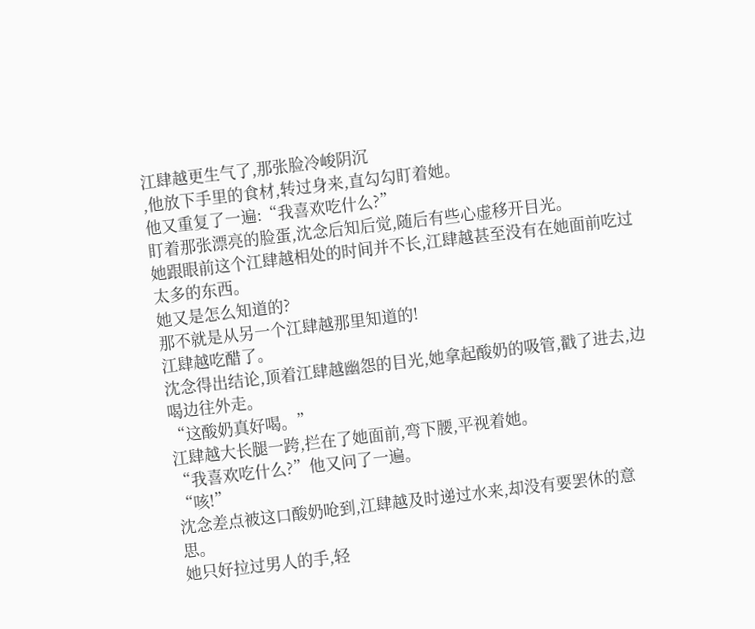江肆越更生气了,那张脸冷峻阴沉
,他放下手里的食材,转过身来,直勾勾盯着她。
他又重复了一遍:“我喜欢吃什么?”
盯着那张漂亮的脸蛋,沈念后知后觉,随后有些心虚移开目光。
她跟眼前这个江肆越相处的时间并不长,江肆越甚至没有在她面前吃过太多的东西。
她又是怎么知道的?
那不就是从另一个江肆越那里知道的!
江肆越吃醋了。
沈念得出结论,顶着江肆越幽怨的目光,她拿起酸奶的吸管,戳了进去,边喝边往外走。
“这酸奶真好喝。”
江肆越大长腿一跨,拦在了她面前,弯下腰,平视着她。
“我喜欢吃什么?”他又问了一遍。
“咳!”
沈念差点被这口酸奶呛到,江肆越及时递过水来,却没有要罢休的意思。
她只好拉过男人的手,轻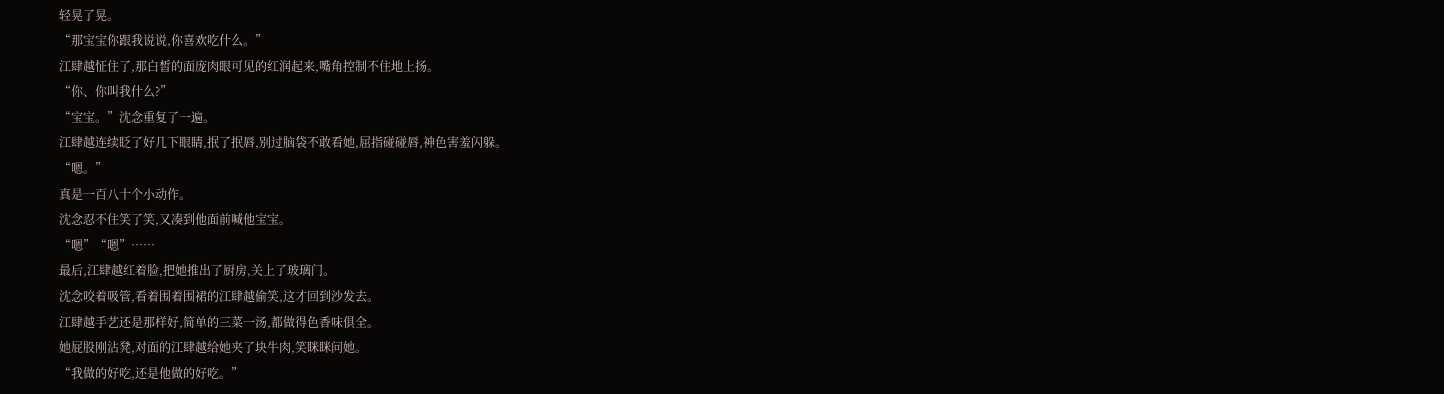轻晃了晃。
“那宝宝你跟我说说,你喜欢吃什么。”
江肆越怔住了,那白皙的面庞肉眼可见的红润起来,嘴角控制不住地上扬。
“你、你叫我什么?”
“宝宝。”沈念重复了一遍。
江肆越连续眨了好几下眼睛,抿了抿唇,别过脑袋不敢看她,屈指碰碰唇,神色害羞闪躲。
“嗯。”
真是一百八十个小动作。
沈念忍不住笑了笑,又凑到他面前喊他宝宝。
“嗯”“嗯”……
最后,江肆越红着脸,把她推出了厨房,关上了玻璃门。
沈念咬着吸管,看着围着围裙的江肆越偷笑,这才回到沙发去。
江肆越手艺还是那样好,简单的三菜一汤,都做得色香味俱全。
她屁股刚沾凳,对面的江肆越给她夹了块牛肉,笑眯眯问她。
“我做的好吃,还是他做的好吃。”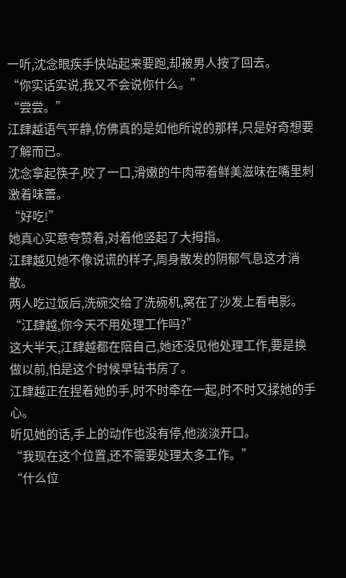一听,沈念眼疾手快站起来要跑,却被男人按了回去。
“你实话实说,我又不会说你什么。”
“尝尝。”
江肆越语气平静,仿佛真的是如他所说的那样,只是好奇想要了解而已。
沈念拿起筷子,咬了一口,滑嫩的牛肉带着鲜美滋味在嘴里刺激着味蕾。
“好吃!”
她真心实意夸赞着,对着他竖起了大拇指。
江肆越见她不像说谎的样子,周身散发的阴郁气息这才消散。
两人吃过饭后,洗碗交给了洗碗机,窝在了沙发上看电影。
“江肆越,你今天不用处理工作吗?”
这大半天,江肆越都在陪自己,她还没见他处理工作,要是换做以前,怕是这个时候早钻书房了。
江肆越正在捏着她的手,时不时牵在一起,时不时又揉她的手心。
听见她的话,手上的动作也没有停,他淡淡开口。
“我现在这个位置,还不需要处理太多工作。”
“什么位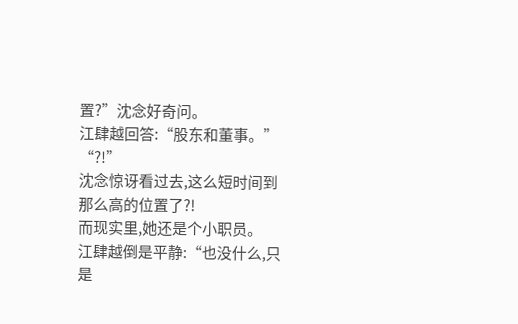置?”沈念好奇问。
江肆越回答:“股东和董事。”
“?!”
沈念惊讶看过去,这么短时间到那么高的位置了?!
而现实里,她还是个小职员。
江肆越倒是平静:“也没什么,只是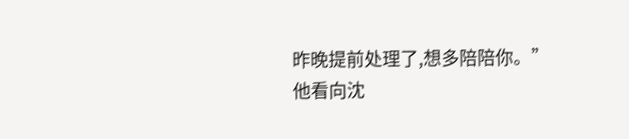昨晚提前处理了,想多陪陪你。”
他看向沈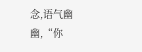念,语气幽幽,“你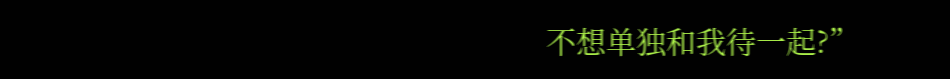不想单独和我待一起?”